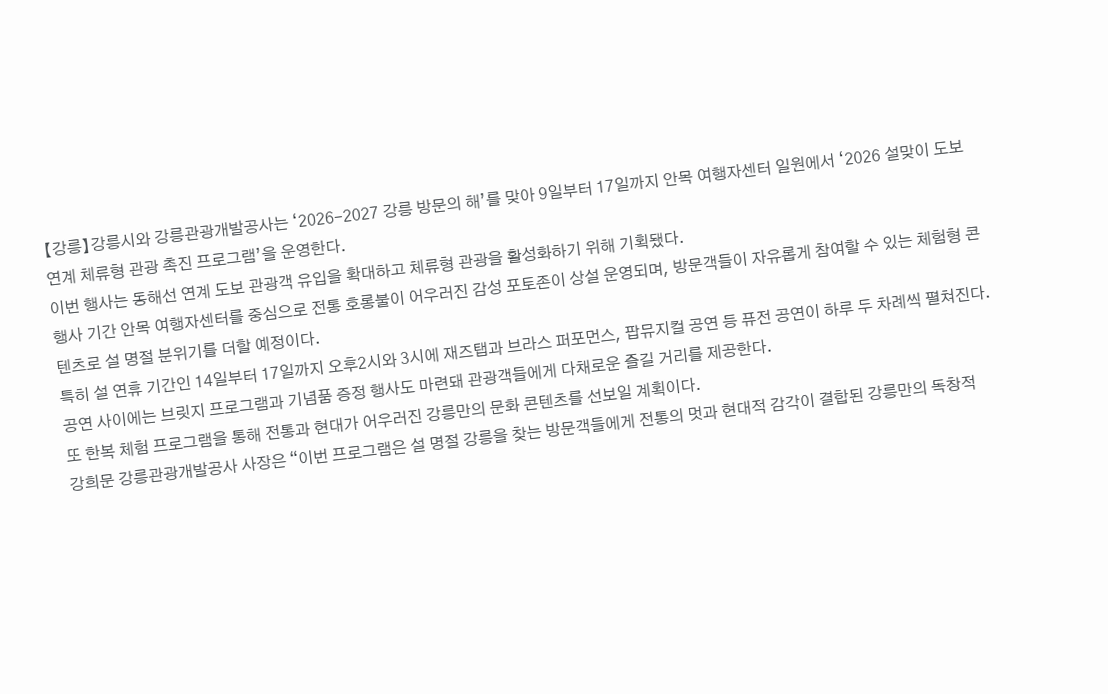【강릉】강릉시와 강릉관광개발공사는 ‘2026-2027 강릉 방문의 해’를 맞아 9일부터 17일까지 안목 여행자센터 일원에서 ‘2026 설맞이 도보 연계 체류형 관광 촉진 프로그램’을 운영한다.
이번 행사는 동해선 연계 도보 관광객 유입을 확대하고 체류형 관광을 활성화하기 위해 기획됐다.
행사 기간 안목 여행자센터를 중심으로 전통 호롱불이 어우러진 감성 포토존이 상설 운영되며, 방문객들이 자유롭게 참여할 수 있는 체험형 콘텐츠로 설 명절 분위기를 더할 예정이다.
특히 설 연휴 기간인 14일부터 17일까지 오후2시와 3시에 재즈탭과 브라스 퍼포먼스, 팝뮤지컬 공연 등 퓨전 공연이 하루 두 차례씩 펼쳐진다.
공연 사이에는 브릿지 프로그램과 기념품 증정 행사도 마련돼 관광객들에게 다채로운 즐길 거리를 제공한다.
또 한복 체험 프로그램을 통해 전통과 현대가 어우러진 강릉만의 문화 콘텐츠를 선보일 계획이다.
강희문 강릉관광개발공사 사장은 “이번 프로그램은 설 명절 강릉을 찾는 방문객들에게 전통의 멋과 현대적 감각이 결합된 강릉만의 독창적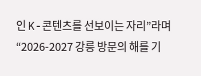인 K-콘텐츠를 선보이는 자리”라며 “2026-2027 강릉 방문의 해를 기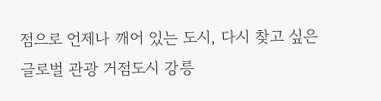점으로 언제나 깨어 있는 도시, 다시 찾고 싶은 글로벌 관광 거점도시 강릉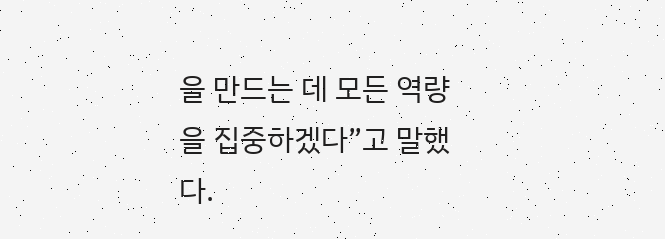을 만드는 데 모든 역량을 집중하겠다”고 말했다.